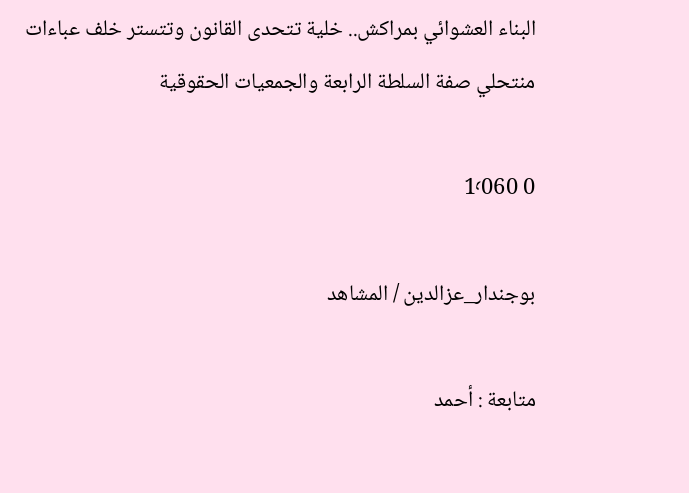البناء العشوائي بمراكش.. خلية تتحدى القانون وتتستر خلف عباءات منتحلي صفة السلطة الرابعة والجمعيات الحقوقية

0 1٬060

بوجندار_عزالدين / المشاهد

متابعة : أحمد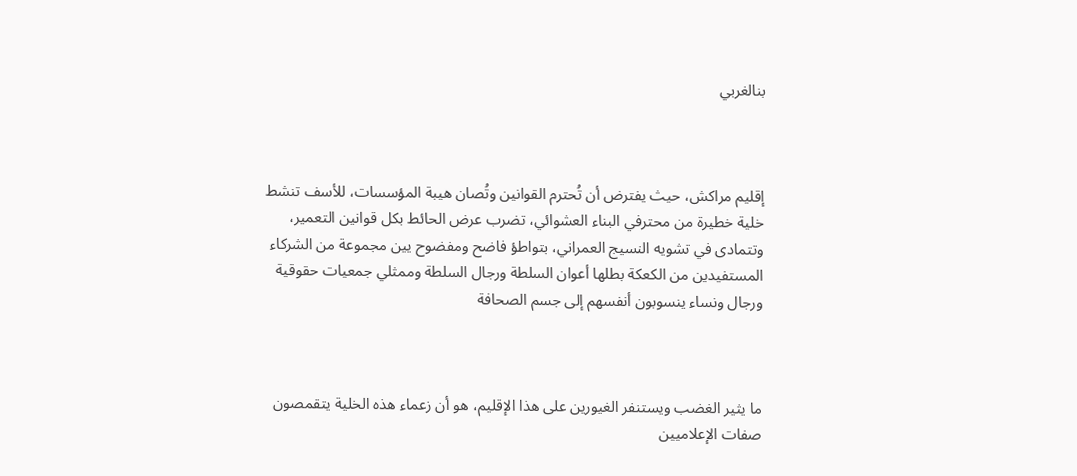بنالغربي



إقليم مراكش، حيث يفترض أن تُحترم القوانين وتُصان هيبة المؤسسات، للأسف تنشط خلية خطيرة من محترفي البناء العشوائي، تضرب عرض الحائط بكل قوانين التعمير، وتتمادى في تشويه النسيج العمراني، بتواطؤ فاضح ومفضوح يين مجموعة من الشركاء المستفيدين من الكعكة بطلها أعوان السلطة ورجال السلطة وممثلي جمعيات حقوقية ورجال ونساء ينسوبون أنفسهم إلى جسم الصحافة



ما يثير الغضب ويستنفر الغيورين على هذا الإقليم، هو أن زعماء هذه الخلية يتقمصون صفات الإعلاميين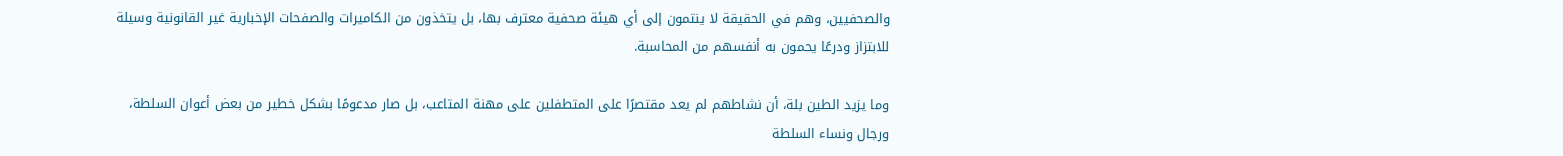والصحفيين، وهم في الحقيقة لا ينتمون إلى أي هيئة صحفية معترف بها، بل يتخذون من الكاميرات والصفحات الإخبارية غير القانونية وسيلة للابتزاز ودرعًا يحمون به أنفسهم من المحاسبة.

وما يزيد الطين بلة، أن نشاطهم لم يعد مقتصرًا على المتطفلين على مهنة المتاعب، بل صار مدعومًا بشكل خطير من بعض أعوان السلطة، ورجال ونساء السلطة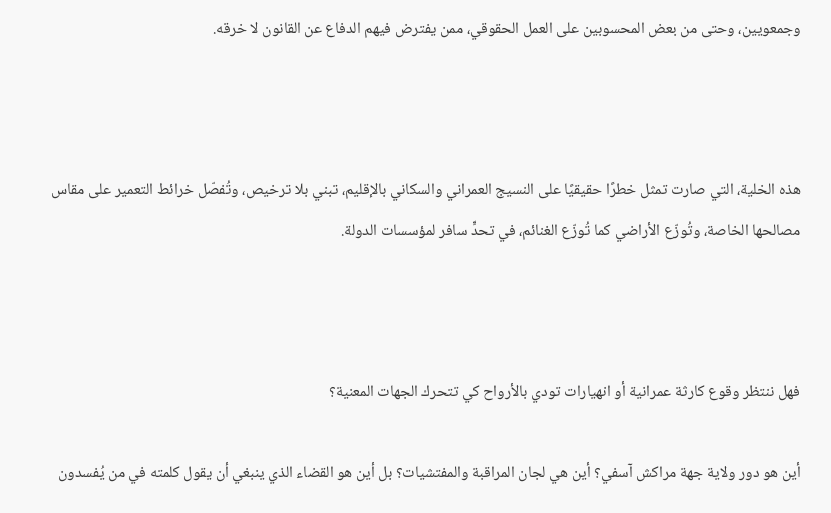وجمعويين، وحتى من بعض المحسوبين على العمل الحقوقي، ممن يفترض فيهم الدفاع عن القانون لا خرقه.



هذه الخلية، التي صارت تمثل خطرًا حقيقيًا على النسيج العمراني والسكاني بالإقليم، تبني بلا ترخيص، وتُفصّل خرائط التعمير على مقاس مصالحها الخاصة، وتُوزّع الأراضي كما تُوزّع الغنائم، في تحدٍّ سافر لمؤسسات الدولة.



فهل ننتظر وقوع كارثة عمرانية أو انهيارات تودي بالأرواح كي تتحرك الجهات المعنية؟

أين هو دور ولاية جهة مراكش آسفي؟ أين هي لجان المراقبة والمفتشيات؟ بل أين هو القضاء الذي ينبغي أن يقول كلمته في من يُفسدون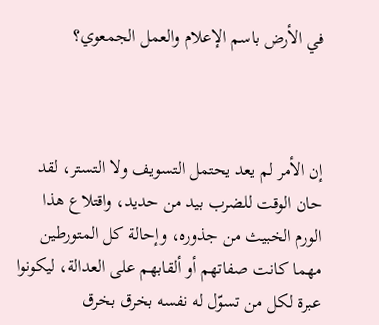في الأرض باسم الإعلام والعمل الجمعوي؟



إن الأمر لم يعد يحتمل التسويف ولا التستر، لقد  حان الوقت للضرب بيد من حديد، واقتلاع هذا الورم الخبيث من جذوره، وإحالة كل المتورطين مهما كانت صفاتهم أو ألقابهم على العدالة، ليكونوا عبرة لكل من تسوّل له نفسه بخرق بخرق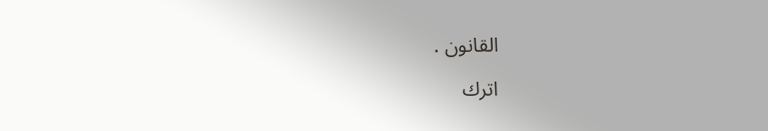القانون .

اترك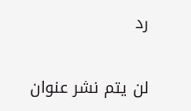رد

لن يتم نشر عنوان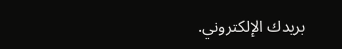بريدك الإلكتروني.